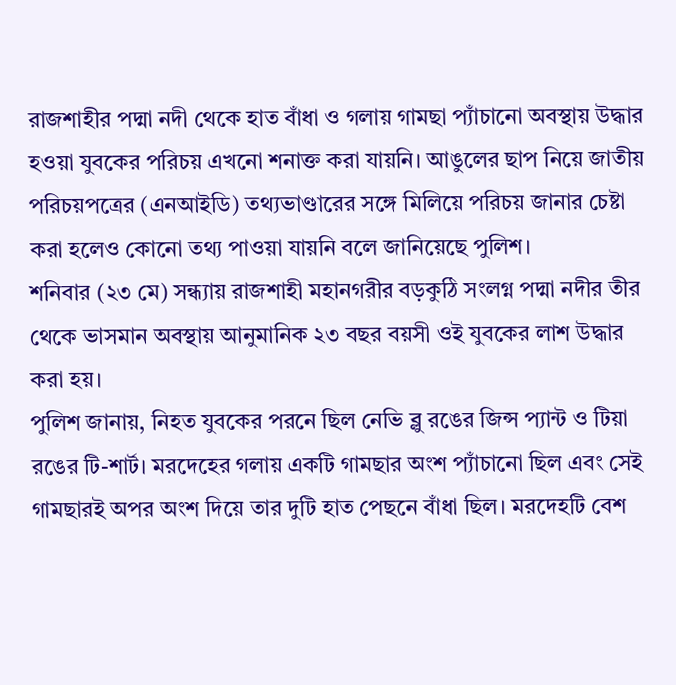রাজশাহীর পদ্মা নদী থেকে হাত বাঁধা ও গলায় গামছা প্যাঁচানো অবস্থায় উদ্ধার হওয়া যুবকের পরিচয় এখনো শনাক্ত করা যায়নি। আঙুলের ছাপ নিয়ে জাতীয় পরিচয়পত্রের (এনআইডি) তথ্যভাণ্ডারের সঙ্গে মিলিয়ে পরিচয় জানার চেষ্টা করা হলেও কোনো তথ্য পাওয়া যায়নি বলে জানিয়েছে পুলিশ।
শনিবার (২৩ মে) সন্ধ্যায় রাজশাহী মহানগরীর বড়কুঠি সংলগ্ন পদ্মা নদীর তীর থেকে ভাসমান অবস্থায় আনুমানিক ২৩ বছর বয়সী ওই যুবকের লাশ উদ্ধার করা হয়।
পুলিশ জানায়, নিহত যুবকের পরনে ছিল নেভি ব্লু রঙের জিন্স প্যান্ট ও টিয়া রঙের টি-শার্ট। মরদেহের গলায় একটি গামছার অংশ প্যাঁচানো ছিল এবং সেই গামছারই অপর অংশ দিয়ে তার দুটি হাত পেছনে বাঁধা ছিল। মরদেহটি বেশ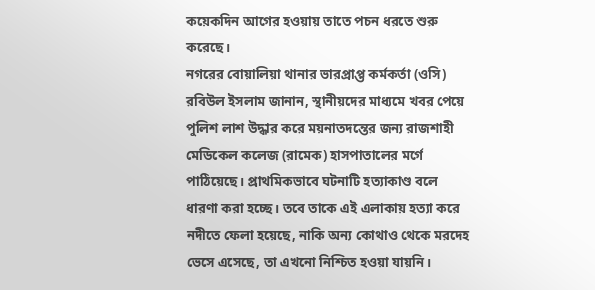কয়েকদিন আগের হওয়ায় তাতে পচন ধরতে শুরু করেছে।
নগরের বোয়ালিয়া থানার ভারপ্রাপ্ত কর্মকর্তা (ওসি) রবিউল ইসলাম জানান, স্থানীয়দের মাধ্যমে খবর পেয়ে পুলিশ লাশ উদ্ধার করে ময়নাতদন্তের জন্য রাজশাহী মেডিকেল কলেজ (রামেক) হাসপাতালের মর্গে পাঠিয়েছে। প্রাথমিকভাবে ঘটনাটি হত্যাকাণ্ড বলে ধারণা করা হচ্ছে। তবে তাকে এই এলাকায় হত্যা করে নদীতে ফেলা হয়েছে, নাকি অন্য কোথাও থেকে মরদেহ ভেসে এসেছে, তা এখনো নিশ্চিত হওয়া যায়নি।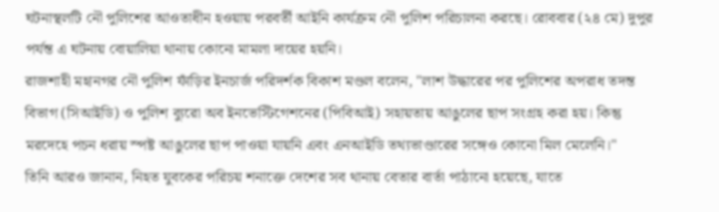ঘটনাস্থলটি নৌ পুলিশের আওতাধীন হওয়ায় পরবর্তী আইনি কার্যক্রম নৌ পুলিশ পরিচালনা করছে। রোববার (২৪ মে) দুপুর পর্যন্ত এ ঘটনায় বোয়ালিয়া থানায় কোনো মামলা দায়ের হয়নি।
রাজশাহী মহানগর নৌ পুলিশ ফাঁড়ির ইনচার্জ পরিদর্শক বিকাশ মণ্ডল বলেন, "লাশ উদ্ধারের পর পুলিশের অপরাধ তদন্ত বিভাগ (সিআইডি) ও পুলিশ ব্যুরো অব ইনভেস্টিগেশনের (পিবিআই) সহায়তায় আঙুলের ছাপ সংগ্রহ করা হয়। কিন্তু মরদেহে পচন ধরায় স্পষ্ট আঙুলের ছাপ পাওয়া যায়নি এবং এনআইডি তথ্যভাণ্ডারের সঙ্গেও কোনো মিল মেলেনি।"
তিনি আরও জানান, নিহত যুবকের পরিচয় শনাক্তে দেশের সব থানায় বেতার বার্তা পাঠানো হয়েছে, যাতে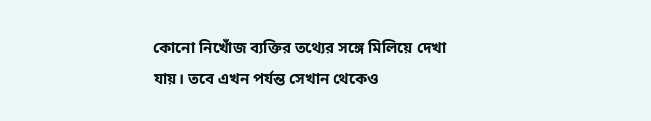কোনো নিখোঁজ ব্যক্তির তথ্যের সঙ্গে মিলিয়ে দেখা যায়। তবে এখন পর্যন্ত সেখান থেকেও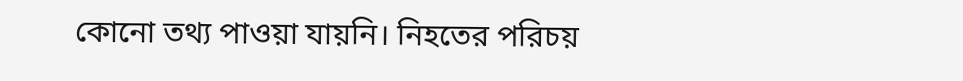কোনো তথ্য পাওয়া যায়নি। নিহতের পরিচয়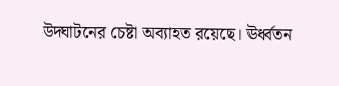উদ্ঘাটনের চেষ্টা অব্যাহত রয়েছে। ঊর্ধ্বতন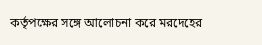কর্তৃপক্ষের সঙ্গে আলোচনা করে মরদেহের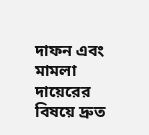দাফন এবং মামলা দায়েরের বিষয়ে দ্রুত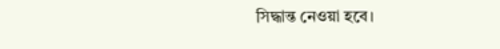সিদ্ধান্ত নেওয়া হবে।